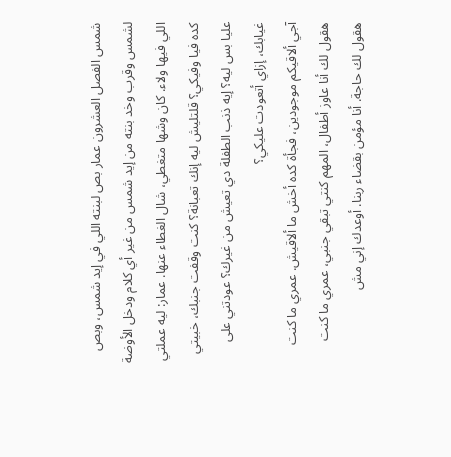شمس الفصل العشرون عمار بص لبنته اللي في إيد شمس، وبص لشمس وقرب وخد بنته من إيد شمس من غير أي كلام ودخل الأوضة اللي فيها ولاء. كان وشها متغطي، شال الغطاء عنها. عمار: ليه عملتي كده فيا وفيكي؟ قلتليش ليه إنك تعبانة؟ كنت وقفت جنبك، خبيتي عليا بس ليه؟ إيه ذنب الطفلة دي تعيش من غيرك؟ عودتني على غيابك، إزاي أتعودت عليكي؟
آجي ألاقيكم موجودين، فجأة كده أخش ما ألاقيش. عمري ما كنت هقول لك أنا عاوز أطفال، المهم كنتي تبقي جنبي، عمري ما كنت هقول لك حاجة. أنا مؤمن بقضاء ربنا. أوعدك إني مش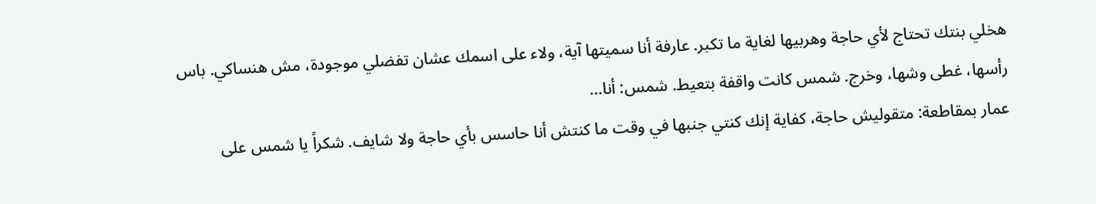هخلي بنتك تحتاج لأي حاجة وهربيها لغاية ما تكبر. عارفة أنا سميتها آية، ولاء على اسمك عشان تفضلي موجودة، مش هنساكي. باس رأسها، غطى وشها، وخرج. شمس كانت واقفة بتعيط. شمس: أنا…
عمار بمقاطعة: متقوليش حاجة، كفاية إنك كنتي جنبها في وقت ما كنتش أنا حاسس بأي حاجة ولا شايف. شكراً يا شمس على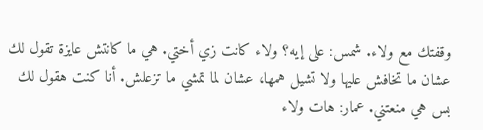وقفتك مع ولاء. شمس: على إيه؟ ولاء كانت زي أختي. هي ما كانتش عايزة تقول لك عشان ما تخافش عليها ولا تشيل همها، عشان لما تمشي ما تزعلش. أنا كنت هقول لك بس هي منعتني. عمار: هات ولاء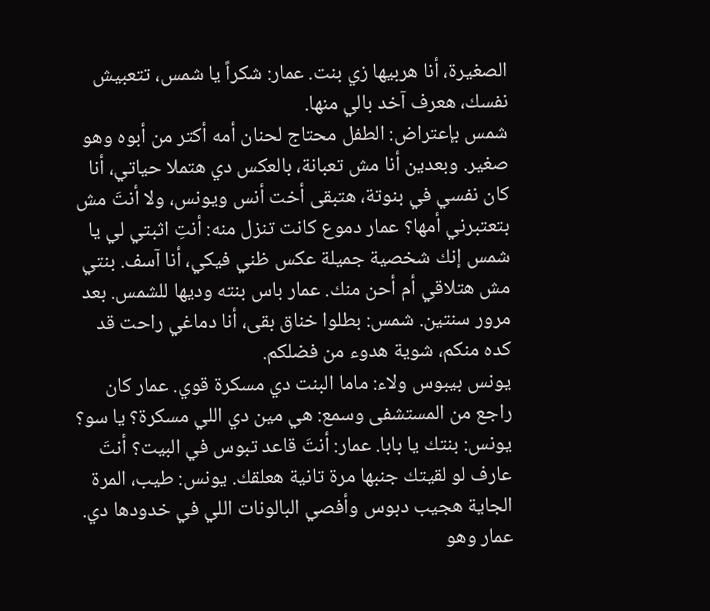الصغيرة، أنا هربيها زي بنت. عمار: شكراً يا شمس، تتعبيش نفسك، هعرف آخد بالي منها.
شمس بإعتراض: الطفل محتاج لحنان أمه أكتر من أبوه وهو صغير. وبعدين أنا مش تعبانة، بالعكس دي هتملا حياتي، أنا كان نفسي في بنوتة، هتبقى أخت أنس ويونس، ولا أنتَ مش بتعتبرني أمها؟ عمار دموع كانت تنزل منه: أنتِ اثبتي لي يا شمس إنك شخصية جميلة عكس ظني فيكي، أنا آسف. بنتي مش هتلاقي أم أحن منك. عمار باس بنته وديها للشمس. بعد مرور سنتين. شمس: بطلوا خناق بقى، أنا دماغي راحت قد كده منكم، شوية هدوء من فضلكم.
يونس بيبوس ولاء: ماما البنت دي مسكرة قوي. عمار كان راجع من المستشفى وسمع: هي مين دي اللي مسكرة؟ يا سو؟ يونس: بنتك يا بابا. عمار: أنتَ قاعد تبوس في البيت؟ أنتَ عارف لو لقيتك جنبها مرة تانية هعلقك. يونس: طيب، المرة الجاية هجيب دبوس وأفصي البالونات اللي في خدودها دي. عمار وهو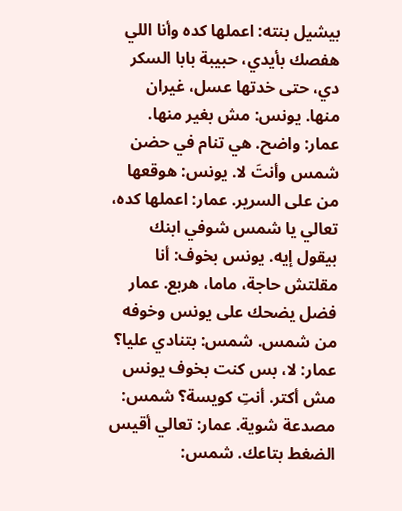بيشيل بنته: اعملها كده وأنا اللي هفصك بأيدي، حبيبة بابا السكر دي، حتى خدتها عسل، غيران منها. يونس: مش بغير منها.
عمار: واضح. هي تنام في حضن شمس وأنتَ لا. يونس: هوقعها من على السرير. عمار: اعملها كده، تعالي يا شمس شوفي ابنك بيقول إيه. يونس بخوف: أنا مقلتش حاجة، ماما، هربع. عمار فضل يضحك على يونس وخوفه من شمس. شمس: بتنادي عليا؟ عمار: لا، بس كنت بخوف يونس مش أكتر. أنتِ كويسة؟ شمس: مصدعة شوية. عمار: تعالي أقيس الضغط بتاعك. شمس: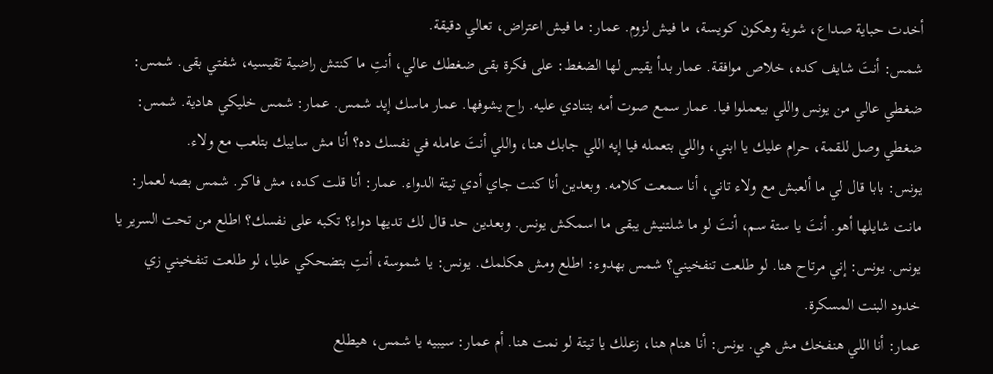أخدت حباية صداع، شوية وهكون كويسة، ما فيش لزوم. عمار: ما فيش اعتراض، تعالي دقيقة.
شمس: أنتَ شايف كده، خلاص موافقة. عمار بدأ يقيس لها الضغط: على فكرة بقى ضغطك عالي، أنتِ ما كنتش راضية تقيسيه، شفتي بقى. شمس: ضغطي عالي من يونس واللي بيعملوا فيا. عمار سمع صوت أمه بتنادي عليه. راح يشوفها. عمار ماسك إيد شمس. عمار: شمس خليكي هادية. شمس: ضغطي وصل للقمة، حرام عليك يا ابني، واللي بتعمله فيا إيه اللي جابك هنا، واللي أنتَ عامله في نفسك ده؟ أنا مش سايبك بتلعب مع ولاء.
يونس: بابا قال لي ما ألعبش مع ولاء تاني، أنا سمعت كلامه. وبعدين أنا كنت جاي أدي تيتة الدواء. عمار: أنا قلت كده، مش فاكر. شمس بصه لعمار: مانت شايلها أهو. أنتَ يا ستة سم، أنتَ لو ما شلتنيش يبقى ما اسمكش يونس. وبعدين حد قال لك تديها دواء؟ تكبه على نفسك؟ اطلع من تحت السرير يا يونس. يونس: إني مرتاح هنا. لو طلعت تنفخيني؟ شمس بهدوء: اطلع ومش هكلمك. يونس: يا شموسة، أنتِ بتضحكي عليا، لو طلعت تنفخيني زي خدود البنت المسكرة.
عمار: أنا اللي هنفخك مش هي. يونس: أنا هنام هنا، زعلك يا تيتة لو نمت هنا. أم عمار: سيبيه يا شمس، هيطلع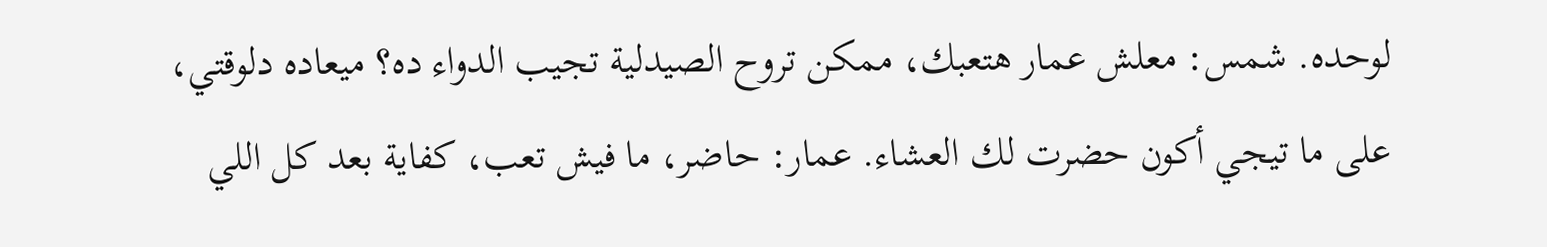لوحده. شمس: معلش عمار هتعبك، ممكن تروح الصيدلية تجيب الدواء ده؟ ميعاده دلوقتي، على ما تيجي أكون حضرت لك العشاء. عمار: حاضر، ما فيش تعب، كفاية بعد كل اللي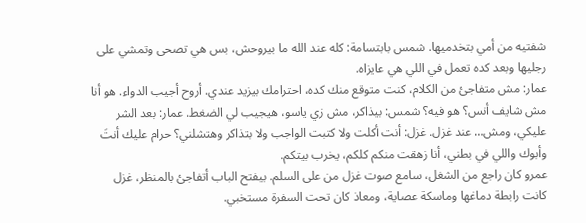شفتيه من أمي بتخدميها. شمس بابتسامة: كله عند الله ما بيروحش، بس هي تصحى وتمشي على رجليها وبعد كده تعمل في اللي هي عايزاه.
عمار: مش متفاجئ من الكلام، كنت متوقع منك كده، احترامك بيزيد عندي. أروح أجيب الدواء. هو أنا مش شايف أنس؟ هو فيه؟ شمس: بيذاكر، مش زي ياسو، هيجيب لي الضغط. عمار: بعد الشر عليكي، ومش… عند غزل. غزل: أنت أكلت ولا كتبت الواجب ولا بتذاكر وهتشلني؟ حرام عليك أنتَ وأبوك واللي في بطني، أنا زهقت منكم كلكم، يخرب بيتكم.
عمرو كان راجع من الشغل، سامع صوت غزل من على السلم. بيفتح الباب أتفاجئ بالمنظر، غزل كانت رابطة دماغها وماسكة عصاية، ومعاذ كان تحت السفرة مستخبي.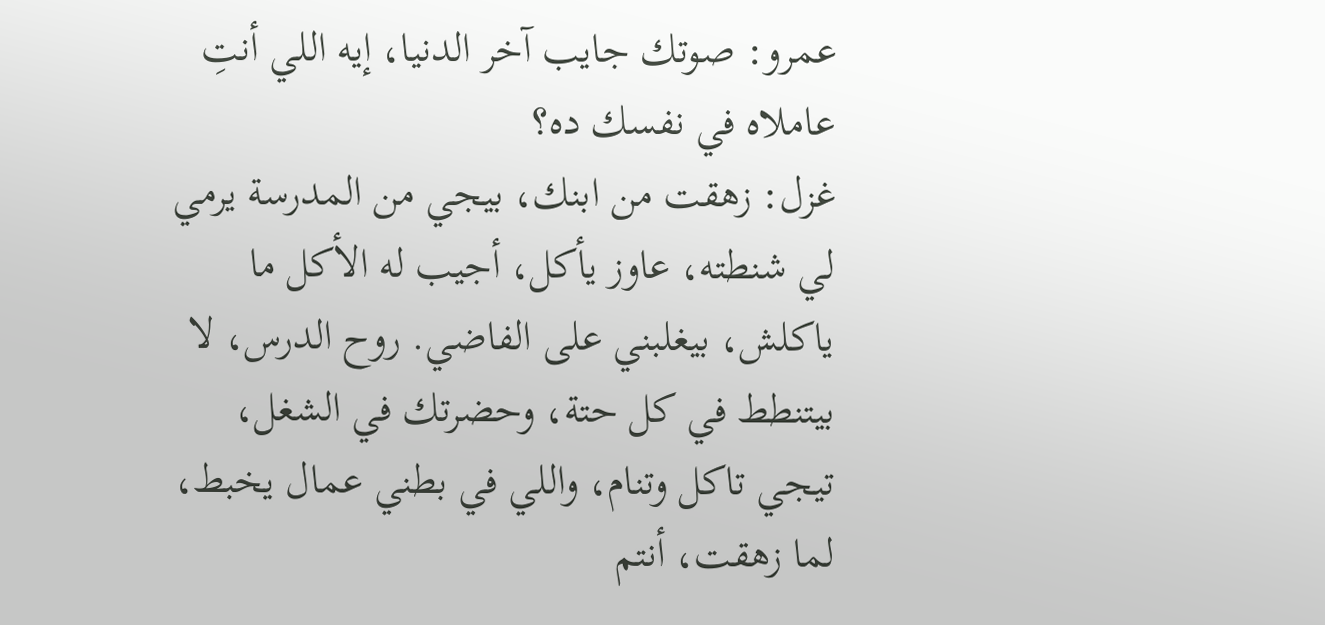عمرو: صوتك جايب آخر الدنيا، إيه اللي أنتِ عاملاه في نفسك ده؟
غزل: زهقت من ابنك، بيجي من المدرسة يرمي لي شنطته، عاوز يأكل، أجيب له الأكل ما ياكلش، بيغلبني على الفاضي. روح الدرس، لا بيتنطط في كل حتة، وحضرتك في الشغل، تيجي تاكل وتنام، واللي في بطني عمال يخبط، لما زهقت، أنتم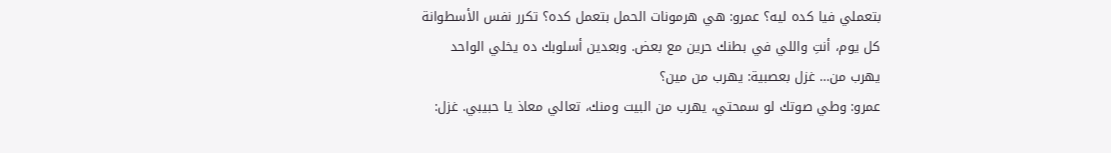بتعملي فيا كده ليه؟ عمرو: هي هرمونات الحمل بتعمل كده؟ تكرر نفس الأسطوانة كل يوم، أنتِ واللي في بطنك حرين مع بعض. وبعدين أسلوبك ده يخلي الواحد يهرب من… غزل بعصبية: يهرب من مين؟
عمرو: وطي صوتك لو سمحتي، يهرب من البيت ومنك، تعالي معاذ يا حبيبي. غزل: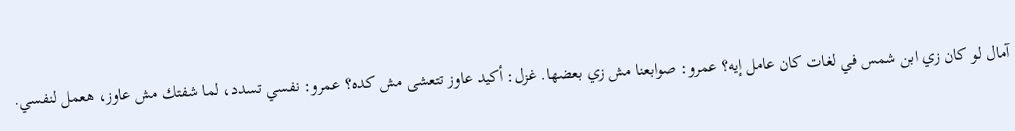آمال لو كان زي ابن شمس في لغات كان عامل إيه؟ عمرو: صوابعنا مش زي بعضها. غزل: أكيد عاوز تتعشى مش كده؟ عمرو: نفسي تسدد، لما شفتك مش عاوز، هعمل لنفسي.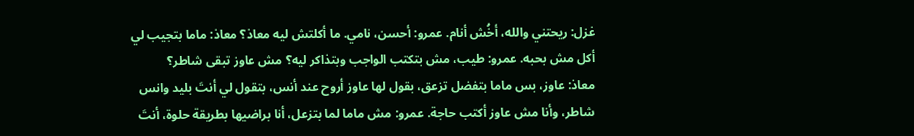غزل: ريحتني والله، أخُش أنام. عمرو: أحسن، نامي. ما أكلتش ليه معاذ؟ معاذ: ماما بتجيب لي أكل مش بحبه. عمرو: طيب، مش بتكتب الواجب وبتذاكر ليه؟ مش عاوز تبقى شاطر؟
معاذ: عاوز، بس ماما بتفضل تزعق، بقول لها عاوز أروح عند أنس، بتقول لي أنتَ بليد وانس شاطر، وأنا مش عاوز أكتب حاجة. عمرو: مش ماما لما بتزعل، أنا براضيها بطريقة حلوة، أنتَ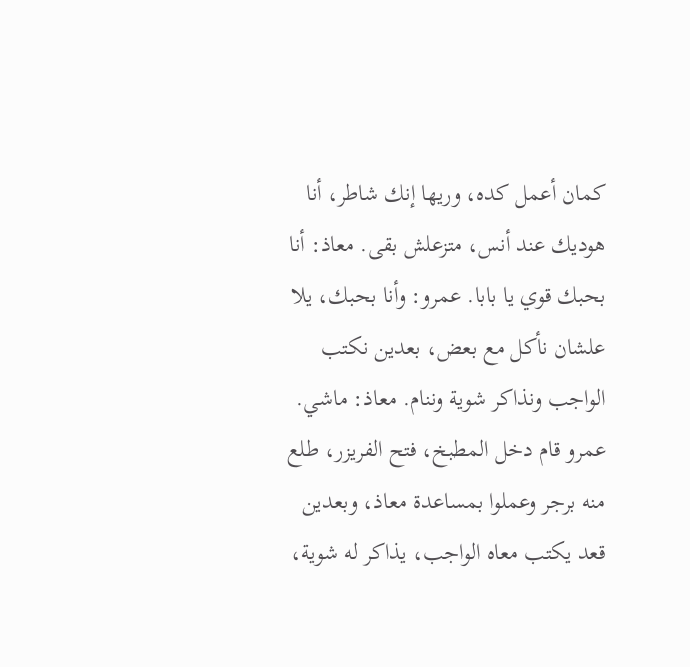كمان أعمل كده، وريها إنك شاطر، أنا هوديك عند أنس، متزعلش بقى. معاذ: أنا بحبك قوي يا بابا. عمرو: وأنا بحبك، يلا علشان نأكل مع بعض، بعدين نكتب الواجب ونذاكر شوية وننام. معاذ: ماشي.
عمرو قام دخل المطبخ، فتح الفريزر، طلع منه برجر وعملوا بمساعدة معاذ، وبعدين قعد يكتب معاه الواجب، يذاكر له شوية،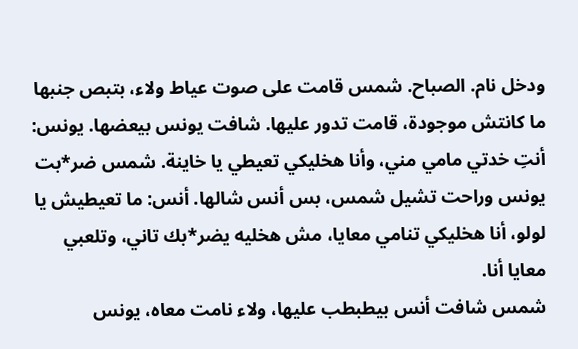ودخل نام. الصباح. شمس قامت على صوت عياط ولاء، بتبص جنبها ما كانتش موجودة، قامت تدور عليها. شافت يونس بيعضها. يونس: أنتِ خدتي مامي مني، وأنا هخليكي تعيطي يا خاينة. شمس ضر*بت يونس وراحت تشيل شمس، بس أنس شالها. أنس: ما تعيطيش يا لولو، أنا هخليكي تنامي معايا، مش هخليه يضر*بك تاني، وتلعبي معايا أنا.
شمس شافت أنس بيطبطب عليها، ولاء نامت معاه، يونس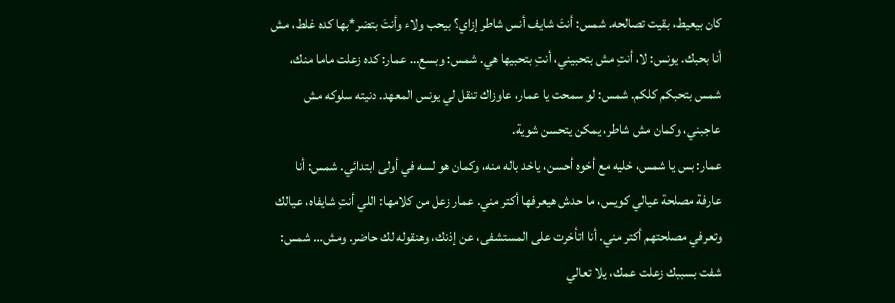كان بيعيط، بقيت تصالحه. شمس: أنتَ شايف أنس شاطر إزاي؟ بيحب ولاء وأنتَ بتضر*بها كده غلط، مش أنا بحبك. يونس: لا، أنتِ مش بتحبيني، أنتِ بتحبيها هي. شمس: وبسع… عمار: كده زعلت ماما منك، شمس بتحبكم كلكم. شمس: لو سمحت يا عمار، عاوزاك تنقل لي يونس المعهد. دنيته سلوكه مش عاجبني، وكمان مش شاطر، يمكن يتحسن شوية.
عمار: بس يا شمس، خليه مع أخوه أحسن، ياخد باله منه، وكمان هو لسه في أولى ابتدائي. شمس: أنا عارفة مصلحة عيالي كويس، ما حدش هيعرفها أكتر مني. عمار زعل من كلامها: اللي أنتِ شايفاه، عيالك وتعرفي مصلحتهم أكتر مني. أنا اتأخرت على المستشفى، عن إذنك، وهنقوله لك حاضر. ومش… شمس: شفت بسببك زعلت عمك، يلا تعالي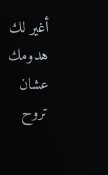أغير لك هدومك عشان تروح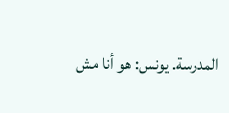المدرسة. يونس: هو أنا مش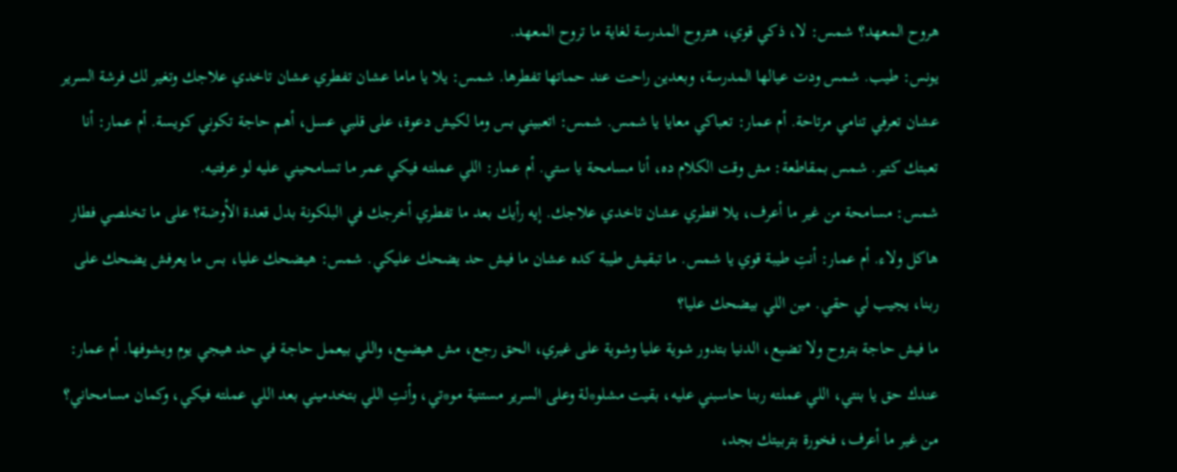هروح المعهد؟ شمس: لا، ذكي قوي، هتروح المدرسة لغاية ما تروح المعهد.
يونس: طيب. شمس ودت عيالها المدرسة، وبعدين راحت عند حماتها تفطرها. شمس: يلا يا ماما عشان تفطري عشان تاخدي علاجك وتغير لك فرشة السرير عشان تعرفي تنامي مرتاحة. أم عمار: تعباكي معايا يا شمس. شمس: اتعبيني بس وما لكيش دعوة، على قلبي عسل، أهم حاجة تكوني كويسة. أم عمار: أنا تعبتك كتير. شمس بمقاطعة: مش وقت الكلام ده، أنا مسامحة يا ستي. أم عمار: اللي عملته فيكي عمر ما تسامحيني عليه لو عرفتيه.
شمس: مسامحة من غير ما أعرف، يلا افطري عشان تاخدي علاجك. إيه رأيك بعد ما تفطري أخرجك في البلكونة بدل قعدة الأوضة؟ على ما تخلصي فطار هاكل ولاء. أم عمار: أنتِ طيبة قوي يا شمس. ما تبقيش طيبة كده عشان ما فيش حد يضحك عليكي. شمس: هيضحك عليا، بس ما يعرفش يضحك على ربنا، يجيب لي حقي. مين اللي بيضحك عليا؟
ما فيش حاجة بتروح ولا تضيع، الدنيا بتدور شوية عليا وشوية على غيري، الحق رجع، مش هيضيع، واللي بيعمل حاجة في حد هيجي يوم ويشوفها. أم عمار: عندك حق يا بنتي، اللي عملته ربنا حاسبني عليه، بقيت مشلو*لة وعلى السرير مستنية مو*تي، وأنتِ اللي بتخدميني بعد اللي عملته فيكي، وكمان مسامحاني؟ من غير ما أعرف، فخورة بتربيتك بجد،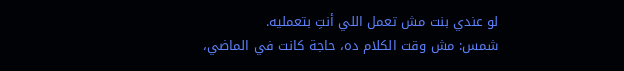لو عندي بنت مش تعمل اللي أنتِ بتعمليه.
شمس: مش وقت الكلام ده، حاجة كانت في الماضي،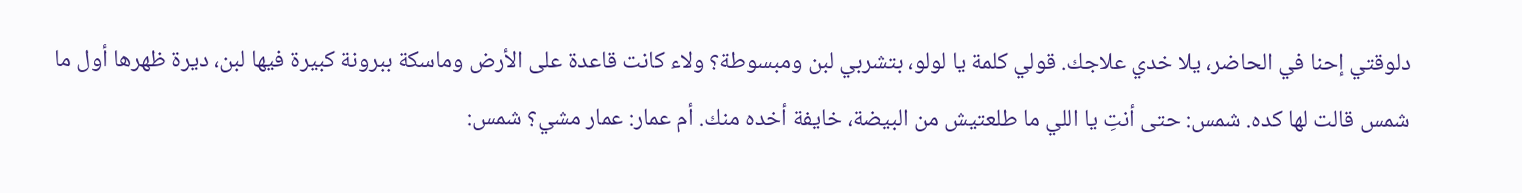دلوقتي إحنا في الحاضر، يلا خدي علاجك. قولي كلمة يا لولو، بتشربي لبن ومبسوطة؟ ولاء كانت قاعدة على الأرض وماسكة ببرونة كبيرة فيها لبن، ديرة ظهرها أول ما شمس قالت لها كده. شمس: حتى أنتِ يا اللي ما طلعتيش من البيضة، خايفة أخده منك. أم عمار: عمار مشي؟ شمس: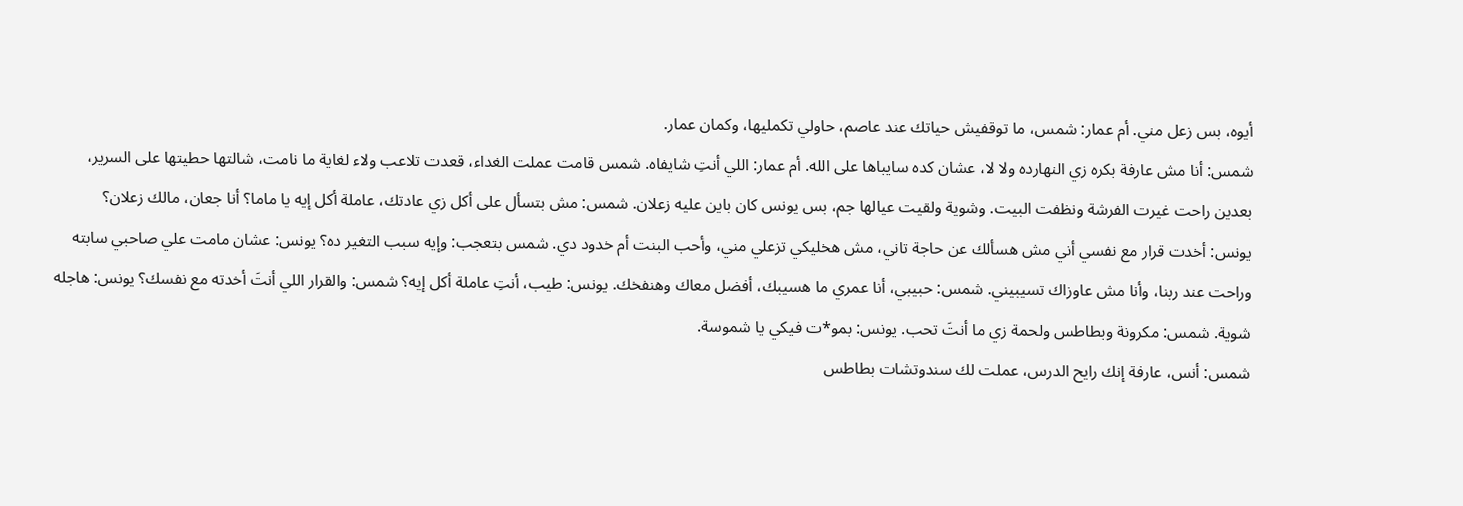أيوه، بس زعل مني. أم عمار: شمس، ما توقفيش حياتك عند عاصم، حاولي تكمليها، وكمان عمار.
شمس: أنا مش عارفة بكره زي النهارده ولا لا، عشان كده سايباها على الله. أم عمار: اللي أنتِ شايفاه. شمس قامت عملت الغداء، قعدت تلاعب ولاء لغاية ما نامت، شالتها حطيتها على السرير، بعدين راحت غيرت الفرشة ونظفت البيت. وشوية ولقيت عيالها جم، بس يونس كان باين عليه زعلان. شمس: مش بتسأل على أكل زي عادتك، عاملة أكل إيه يا ماما؟ أنا جعان، مالك زعلان؟
يونس: أخدت قرار مع نفسي أني مش هسألك عن حاجة تاني، مش هخليكي تزعلي مني، وأحب البنت أم خدود دي. شمس بتعجب: وإيه سبب التغير ده؟ يونس: عشان مامت علي صاحبي سابته وراحت عند ربنا، وأنا مش عاوزاك تسيبيني. شمس: حبيبي، أنا عمري ما هسيبك، أفضل معاك وهنفخك. يونس: طيب، أنتِ عاملة أكل إيه؟ شمس: والقرار اللي أنتَ أخدته مع نفسك؟ يونس: هاجله شوية. شمس: مكرونة وبطاطس ولحمة زي ما أنتَ تحب. يونس: بمو*ت فيكي يا شموسة.
شمس: أنس، عارفة إنك رايح الدرس، عملت لك سندوتشات بطاطس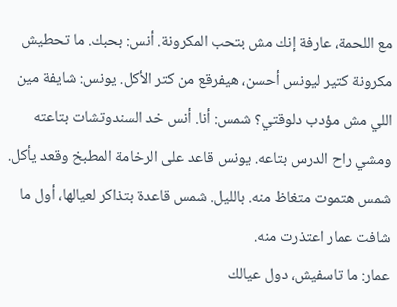مع اللحمة، عارفة إنك مش بتحب المكرونة. أنس: بحبك. ما تحطيش مكرونة كتير ليونس أحسن، هيفرقع من كتر الأكل. يونس: شايفة مين اللي مش مؤدب دلوقتي؟ شمس: أنا. أنس خد السندوتشات بتاعته ومشي راح الدرس بتاعه. يونس قاعد على الرخامة المطبخ وقعد يأكل. شمس هتموت متغاظ منه. بالليل. شمس قاعدة بتذاكر لعيالها، أول ما شافت عمار اعتذرت منه.
عمار: ما تاسفيش، دول عيالك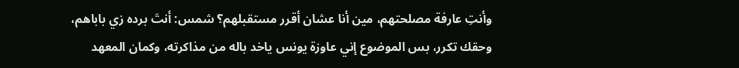وأنتِ عارفة مصلحتهم، مين أنا عشان أقرر مستقبلهم؟ شمس: أنتَ برده زي باباهم، وحقك تكرر، بس الموضوع إني عاوزة يونس ياخد باله من مذاكرته، وكمان المعهد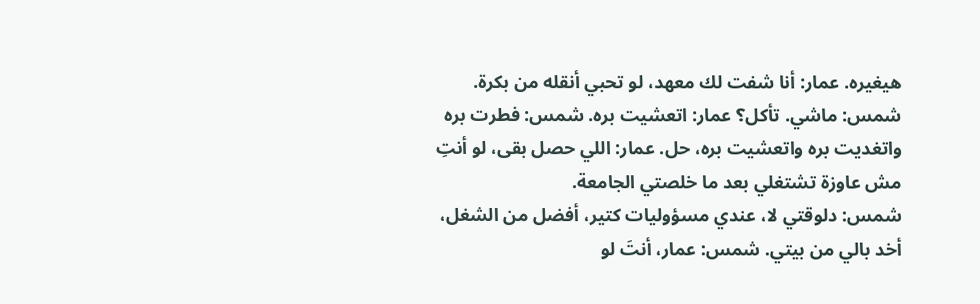هيغيره. عمار: أنا شفت لك معهد، لو تحبي أنقله من بكرة. شمس: ماشي. تأكل؟ عمار: اتعشيت بره. شمس: فطرت بره واتغديت بره واتعشيت بره، حل. عمار: اللي حصل بقى، لو أنتِ مش عاوزة تشتغلي بعد ما خلصتي الجامعة.
شمس: دلوقتي لا، عندي مسؤوليات كتير، أفضل من الشغل، أخد بالي من بيتي. شمس: عمار، أنتَ لو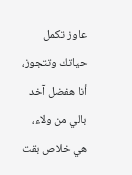عاوز تكمل حياتك وتتجوز، أنا هفضل آخد بالي من ولاء، هي خلاص بقت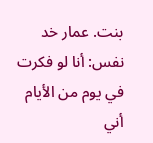بنت. عمار خد نفس: أنا لو فكرت في يوم من الأيام أني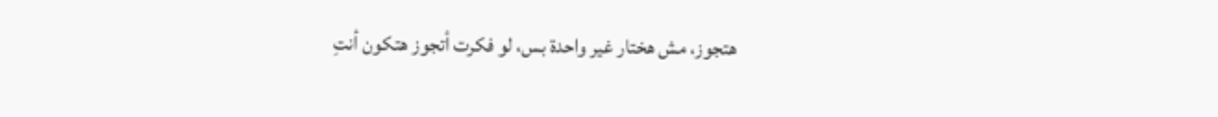هتجوز، مش هختار غير واحدة بس، لو فكرت أتجوز هتكون أنتِ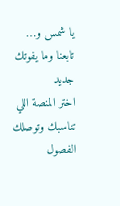يا شمس و…
تابعنا وما يفوتك جديد
اختر المنصة اللي تناسبك وتوصلك الفصول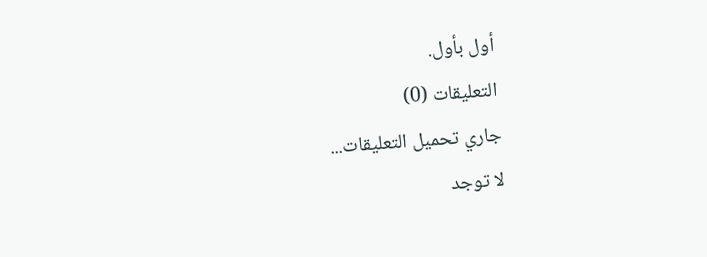أول بأول.
التعليقات (0)
جاري تحميل التعليقات...
لا توجد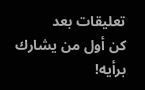تعليقات بعد
كن أول من يشارك برأيه!